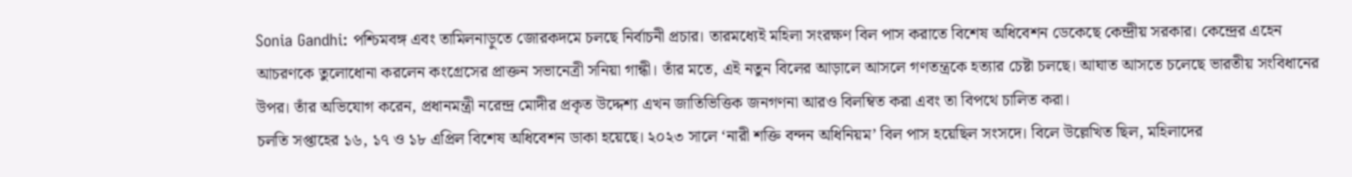Sonia Gandhi: পশ্চিমবঙ্গ এবং তামিলনাড়ুতে জোরকদমে চলছে নির্বাচনী প্রচার। তারমধ্যেই মহিলা সংরক্ষণ বিল পাস করাতে বিশেষ অধিবেশন ডেকেছে কেন্দ্রীয় সরকার। কেন্দ্রের এহেন আচরণকে তুলোধোনা করলেন কংগ্রেসের প্রাক্তন সভানেত্রী সনিয়া গান্ধী। তাঁর মতে, এই নতুন বিলের আড়ালে আসলে গণতন্ত্রকে হত্যার চেষ্টা চলছে। আঘাত আসতে চলেছে ভারতীয় সংবিধানের উপর। তাঁর অভিযোগ করেন, প্রধানমন্ত্রী নরেন্দ্র মোদীর প্রকৃত উদ্দেশ্য এখন জাতিভিত্তিক জনগণনা আরও বিলম্বিত করা এবং তা বিপথে চালিত করা।
চলতি সপ্তাহের ১৬, ১৭ ও ১৮ এপ্রিল বিশেষ অধিবেশন ডাকা হয়েছে। ২০২৩ সালে ‘নারী শক্তি বন্দন অধিনিয়ম’ বিল পাস হয়েছিল সংসদে। বিলে উল্লেখিত ছিল, মহিলাদের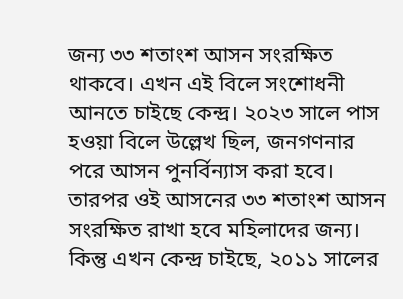জন্য ৩৩ শতাংশ আসন সংরক্ষিত থাকবে। এখন এই বিলে সংশোধনী আনতে চাইছে কেন্দ্র। ২০২৩ সালে পাস হওয়া বিলে উল্লেখ ছিল, জনগণনার পরে আসন পুনর্বিন্যাস করা হবে। তারপর ওই আসনের ৩৩ শতাংশ আসন সংরক্ষিত রাখা হবে মহিলাদের জন্য। কিন্তু এখন কেন্দ্র চাইছে, ২০১১ সালের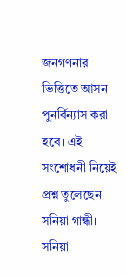জনগণনার ভিত্তিতে আসন পুনর্বিন্যাস করা হবে। এই সংশোধনী নিয়েই প্রশ্ন তুলেছেন সনিয়া গান্ধী।
সনিয়া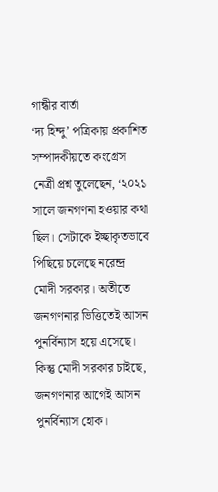গান্ধীর বার্তা
‘দ্য হিন্দু’ পত্রিকায় প্রকাশিত সম্পাদকীয়তে কংগ্রেস নেত্রী প্রশ্ন তুলেছেন, ‘২০২১ সালে জনগণনা হওয়ার কথা ছিল। সেটাকে ইচ্ছাকৃতভাবে পিছিয়ে চলেছে নরেন্দ্র মোদী সরকার। অতীতে জনগণনার ভিত্তিতেই আসন পুনর্বিন্যাস হয়ে এসেছে। কিন্তু মোদী সরকার চাইছে, জনগণনার আগেই আসন পুনর্বিন্যাস হোক।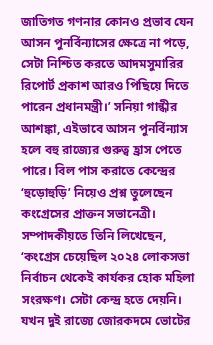জাতিগত গণনার কোনও প্রভাব যেন আসন পুনর্বিন্যাসের ক্ষেত্রে না পড়ে, সেটা নিশ্চিত করতে আদমসুমারির রিপোর্ট প্রকাশ আরও পিছিয়ে দিতে পারেন প্রধানমন্ত্রী।’ সনিয়া গান্ধীর আশঙ্কা, এইভাবে আসন পুনর্বিন্যাস হলে বহু রাজ্যের গুরুত্ব হ্রাস পেতে পারে। বিল পাস করাতে কেন্দ্রের ‘হুড়োহুড়ি’ নিয়েও প্রশ্ন তুলেছেন কংগ্রেসের প্রাক্তন সভানেত্রী। সম্পাদকীয়তে তিনি লিখেছেন, ‘কংগ্রেস চেয়েছিল ২০২৪ লোকসভা নির্বাচন থেকেই কার্যকর হোক মহিলা সংরক্ষণ। সেটা কেন্দ্র হতে দেয়নি। যখন দুই রাজ্যে জোরকদমে ভোটের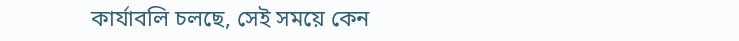কার্যাবলি চলছে, সেই সময়ে কেন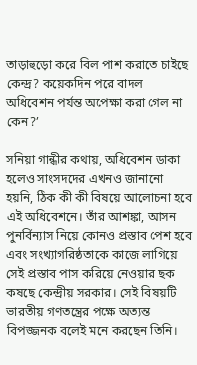তাড়াহুড়ো করে বিল পাশ করাতে চাইছে কেন্দ্র? কয়েকদিন পরে বাদল অধিবেশন পর্যন্ত অপেক্ষা করা গেল না কেন?’

সনিয়া গান্ধীর কথায়, অধিবেশন ডাকা হলেও সাংসদদের এখনও জানানো হয়নি, ঠিক কী কী বিষয়ে আলোচনা হবে এই অধিবেশনে। তাঁর আশঙ্কা, আসন পুনর্বিন্যাস নিয়ে কোনও প্রস্তাব পেশ হবে এবং সংখ্যাগরিষ্ঠতাকে কাজে লাগিয়ে সেই প্রস্তাব পাস করিয়ে নেওয়ার ছক কষছে কেন্দ্রীয় সরকার। সেই বিষয়টি ভারতীয় গণতন্ত্রের পক্ষে অত্যন্ত বিপজ্জনক বলেই মনে করছেন তিনি।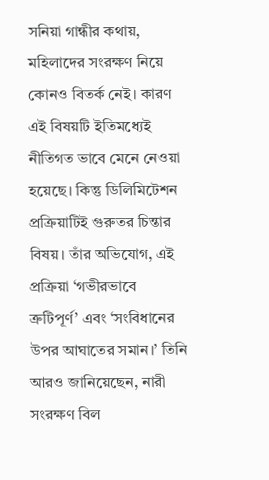সনিয়া গান্ধীর কথায়, মহিলাদের সংরক্ষণ নিয়ে কোনও বিতর্ক নেই। কারণ এই বিষয়টি ইতিমধ্যেই নীতিগত ভাবে মেনে নেওয়া হয়েছে। কিন্তু ডিলিমিটেশন প্রক্রিয়াটিই গুরুতর চিন্তার বিষয়। তাঁর অভিযোগ, এই প্রক্রিয়া ‘গভীরভাবে ত্রুটিপূর্ণ’ এবং ‘সংবিধানের উপর আঘাতের সমান।’ তিনি আরও জানিয়েছেন, নারী সংরক্ষণ বিল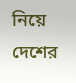নিয়ে দেশের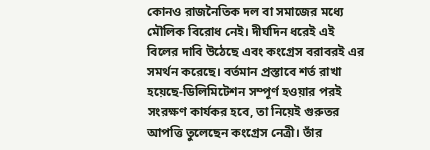কোনও রাজনৈতিক দল বা সমাজের মধ্যে মৌলিক বিরোধ নেই। দীর্ঘদিন ধরেই এই বিলের দাবি উঠেছে এবং কংগ্রেস বরাবরই এর সমর্থন করেছে। বর্তমান প্রস্তাবে শর্ত রাখা হয়েছে-ডিলিমিটেশন সম্পূর্ণ হওয়ার পরই সংরক্ষণ কার্যকর হবে, তা নিয়েই গুরুতর আপত্তি তুলেছেন কংগ্রেস নেত্রী। তাঁর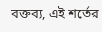বক্তব্য, এই শর্তের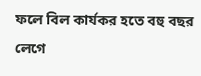ফলে বিল কার্যকর হতে বহু বছর লেগে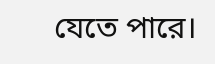যেতে পারে।